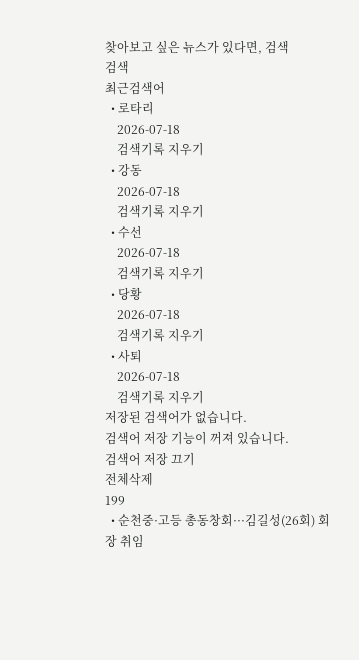찾아보고 싶은 뉴스가 있다면, 검색
검색
최근검색어
  • 로타리
    2026-07-18
    검색기록 지우기
  • 강동
    2026-07-18
    검색기록 지우기
  • 수선
    2026-07-18
    검색기록 지우기
  • 당황
    2026-07-18
    검색기록 지우기
  • 사퇴
    2026-07-18
    검색기록 지우기
저장된 검색어가 없습니다.
검색어 저장 기능이 꺼져 있습니다.
검색어 저장 끄기
전체삭제
199
  • 순천중·고등 총동창회···김길성(26회) 회장 취임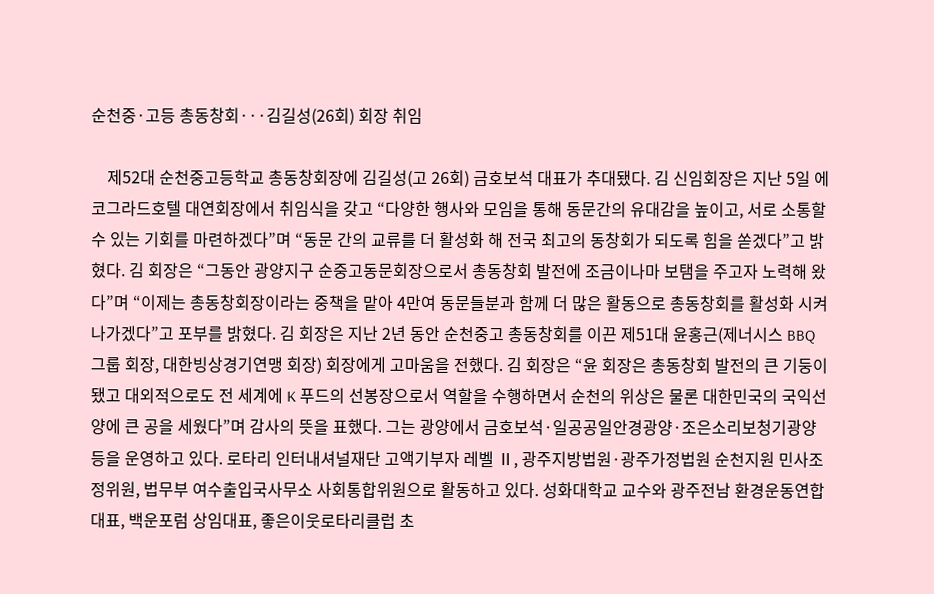순천중·고등 총동창회···김길성(26회) 회장 취임

    제52대 순천중고등학교 총동창회장에 김길성(고 26회) 금호보석 대표가 추대됐다. 김 신임회장은 지난 5일 에코그라드호텔 대연회장에서 취임식을 갖고 “다양한 행사와 모임을 통해 동문간의 유대감을 높이고, 서로 소통할 수 있는 기회를 마련하겠다”며 “동문 간의 교류를 더 활성화 해 전국 최고의 동창회가 되도록 힘을 쏟겠다”고 밝혔다. 김 회장은 “그동안 광양지구 순중고동문회장으로서 총동창회 발전에 조금이나마 보탬을 주고자 노력해 왔다”며 “이제는 총동창회장이라는 중책을 맡아 4만여 동문들분과 함께 더 많은 활동으로 총동창회를 활성화 시켜나가겠다”고 포부를 밝혔다. 김 회장은 지난 2년 동안 순천중고 총동창회를 이끈 제51대 윤홍근(제너시스 BBQ그룹 회장, 대한빙상경기연맹 회장) 회장에게 고마움을 전했다. 김 회장은 “윤 회장은 총동창회 발전의 큰 기둥이 됐고 대외적으로도 전 세계에 K 푸드의 선봉장으로서 역할을 수행하면서 순천의 위상은 물론 대한민국의 국익선양에 큰 공을 세웠다”며 감사의 뜻을 표했다. 그는 광양에서 금호보석·일공공일안경광양·조은소리보청기광양 등을 운영하고 있다. 로타리 인터내셔널재단 고액기부자 레벨 Ⅱ, 광주지방법원·광주가정법원 순천지원 민사조정위원, 법무부 여수출입국사무소 사회통합위원으로 활동하고 있다. 성화대학교 교수와 광주전남 환경운동연합 대표, 백운포럼 상임대표, 좋은이웃로타리클럽 초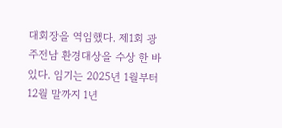대회장을 역임했다. 제1회 광주전남 환경대상을 수상 한 바 있다. 임기는 2025년 1월부터 12월 말까지 1년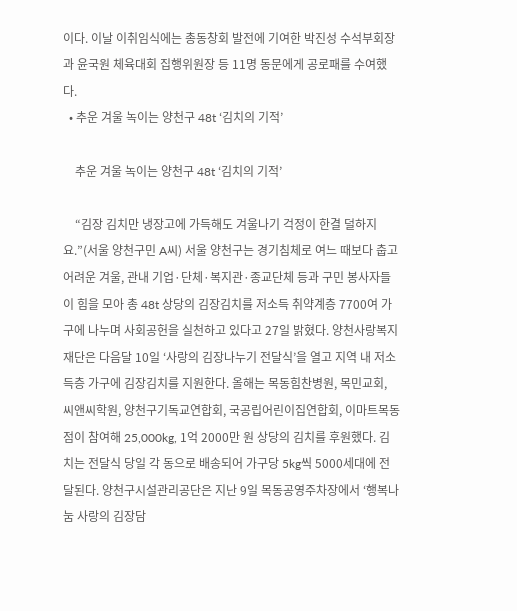이다. 이날 이취임식에는 총동창회 발전에 기여한 박진성 수석부회장과 윤국원 체육대회 집행위원장 등 11명 동문에게 공로패를 수여했다.
  • 추운 겨울 녹이는 양천구 48t ‘김치의 기적’

    추운 겨울 녹이는 양천구 48t ‘김치의 기적’

    “김장 김치만 냉장고에 가득해도 겨울나기 걱정이 한결 덜하지요.”(서울 양천구민 A씨) 서울 양천구는 경기침체로 여느 때보다 춥고 어려운 겨울, 관내 기업·단체·복지관·종교단체 등과 구민 봉사자들이 힘을 모아 총 48t 상당의 김장김치를 저소득 취약계층 7700여 가구에 나누며 사회공헌을 실천하고 있다고 27일 밝혔다. 양천사랑복지재단은 다음달 10일 ‘사랑의 김장나누기 전달식’을 열고 지역 내 저소득층 가구에 김장김치를 지원한다. 올해는 목동힘찬병원, 목민교회, 씨앤씨학원, 양천구기독교연합회, 국공립어린이집연합회, 이마트목동점이 참여해 25,000kg, 1억 2000만 원 상당의 김치를 후원했다. 김치는 전달식 당일 각 동으로 배송되어 가구당 5kg씩 5000세대에 전달된다. 양천구시설관리공단은 지난 9일 목동공영주차장에서 ‘행복나눔 사랑의 김장담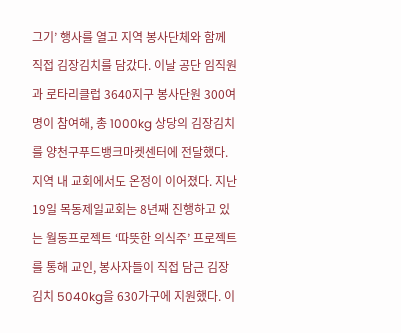그기’ 행사를 열고 지역 봉사단체와 함께 직접 김장김치를 담갔다. 이날 공단 임직원과 로타리클럽 3640지구 봉사단원 300여 명이 참여해, 총 1000kg 상당의 김장김치를 양천구푸드뱅크마켓센터에 전달했다. 지역 내 교회에서도 온정이 이어졌다. 지난 19일 목동제일교회는 8년째 진행하고 있는 월동프로젝트 ‘따뜻한 의식주’ 프로젝트를 통해 교인, 봉사자들이 직접 담근 김장김치 5040kg을 630가구에 지원했다. 이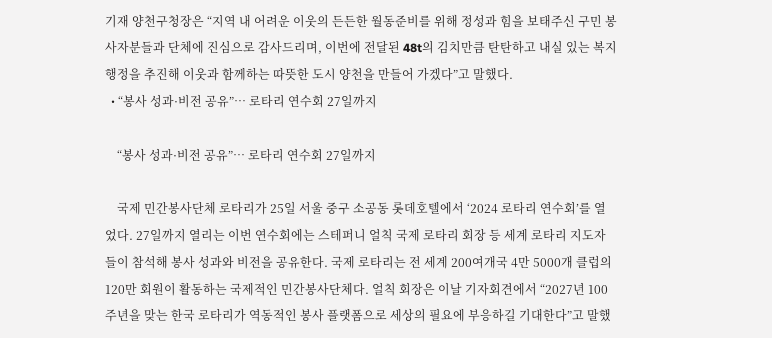기재 양천구청장은 “지역 내 어려운 이웃의 든든한 월동준비를 위해 정성과 힘을 보태주신 구민 봉사자분들과 단체에 진심으로 감사드리며, 이번에 전달된 48t의 김치만큼 탄탄하고 내실 있는 복지행정을 추진해 이웃과 함께하는 따뜻한 도시 양천을 만들어 가겠다”고 말했다.
  • “봉사 성과·비전 공유”… 로타리 연수회 27일까지

    “봉사 성과·비전 공유”… 로타리 연수회 27일까지

    국제 민간봉사단체 로타리가 25일 서울 중구 소공동 롯데호텔에서 ‘2024 로타리 연수회’를 열었다. 27일까지 열리는 이번 연수회에는 스테퍼니 얼칙 국제 로타리 회장 등 세계 로타리 지도자들이 참석해 봉사 성과와 비전을 공유한다. 국제 로타리는 전 세계 200여개국 4만 5000개 클럽의 120만 회원이 활동하는 국제적인 민간봉사단체다. 얼칙 회장은 이날 기자회견에서 “2027년 100주년을 맞는 한국 로타리가 역동적인 봉사 플랫폼으로 세상의 필요에 부응하길 기대한다”고 말했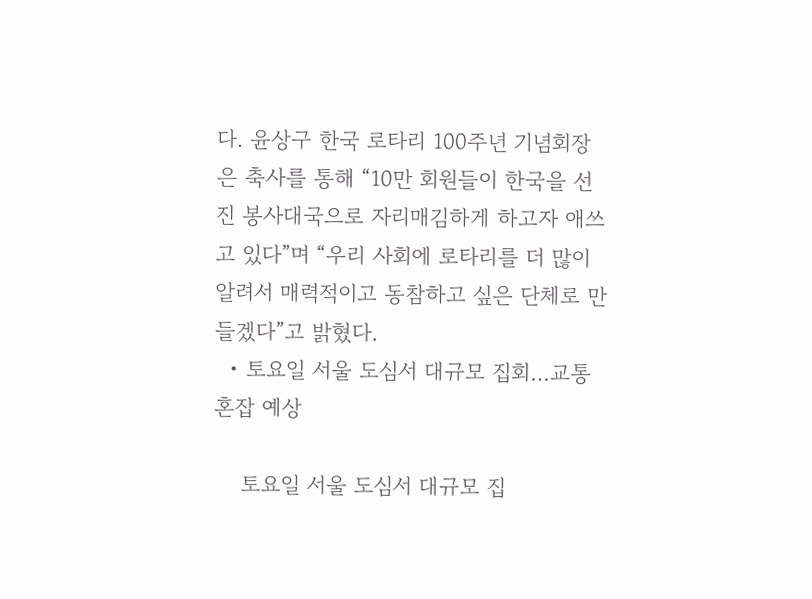다. 윤상구 한국 로타리 100주년 기념회장은 축사를 통해 “10만 회원들이 한국을 선진 봉사대국으로 자리매김하게 하고자 애쓰고 있다”며 “우리 사회에 로타리를 더 많이 알려서 매력적이고 동참하고 싶은 단체로 만들겠다”고 밝혔다.
  • 토요일 서울 도심서 대규모 집회…교통 혼잡 예상

    토요일 서울 도심서 대규모 집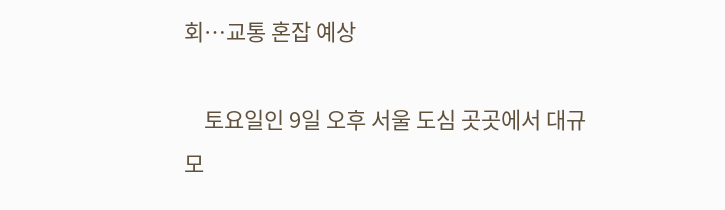회…교통 혼잡 예상

    토요일인 9일 오후 서울 도심 곳곳에서 대규모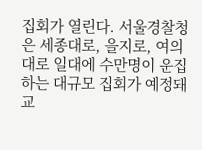집회가 열린다. 서울경찰청은 세종대로, 을지로, 여의대로 일대에 수만명이 운집하는 대규모 집회가 예정돼 교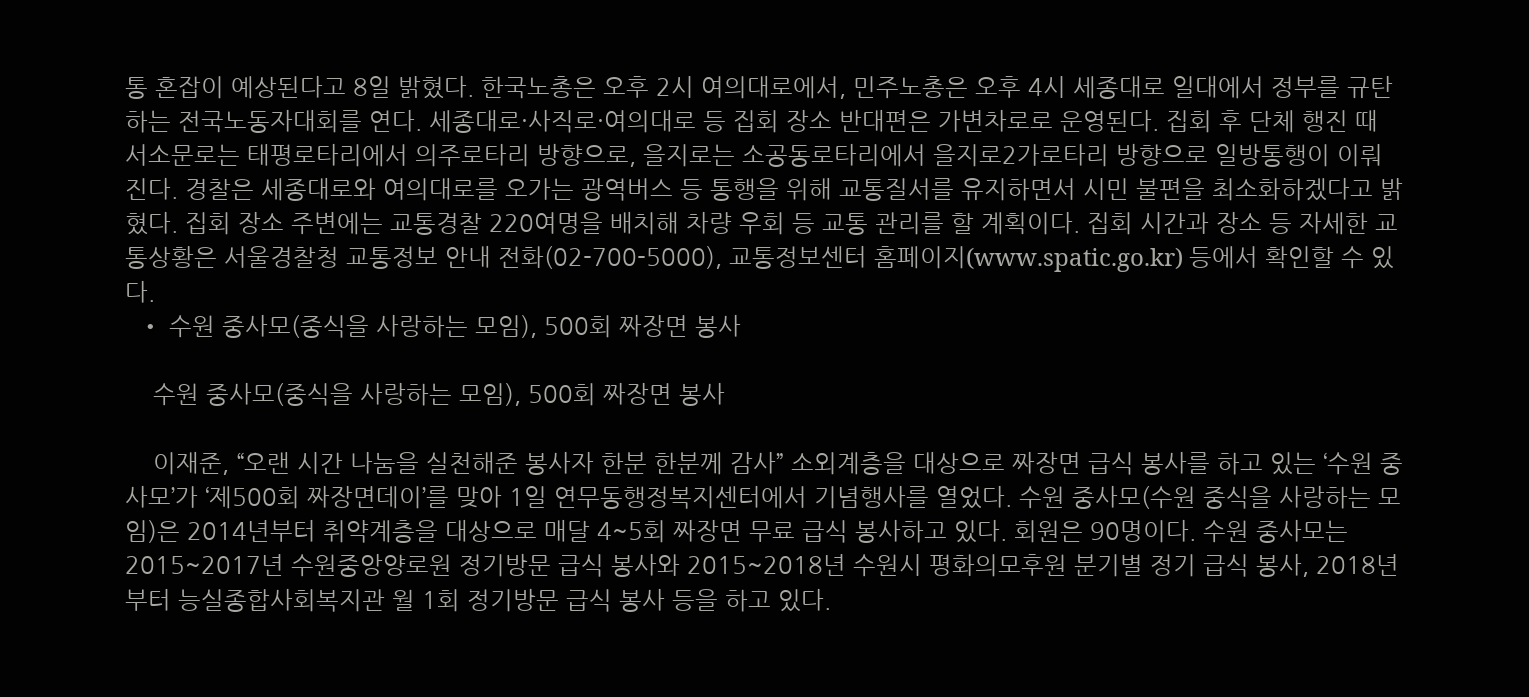통 혼잡이 예상된다고 8일 밝혔다. 한국노총은 오후 2시 여의대로에서, 민주노총은 오후 4시 세종대로 일대에서 정부를 규탄하는 전국노동자대회를 연다. 세종대로·사직로·여의대로 등 집회 장소 반대편은 가변차로로 운영된다. 집회 후 단체 행진 때 서소문로는 태평로타리에서 의주로타리 방향으로, 을지로는 소공동로타리에서 을지로2가로타리 방향으로 일방통행이 이뤄진다. 경찰은 세종대로와 여의대로를 오가는 광역버스 등 통행을 위해 교통질서를 유지하면서 시민 불편을 최소화하겠다고 밝혔다. 집회 장소 주변에는 교통경찰 220여명을 배치해 차량 우회 등 교통 관리를 할 계획이다. 집회 시간과 장소 등 자세한 교통상황은 서울경찰청 교통정보 안내 전화(02-700-5000), 교통정보센터 홈페이지(www.spatic.go.kr) 등에서 확인할 수 있다.
  • 수원 중사모(중식을 사랑하는 모임), 500회 짜장면 봉사

    수원 중사모(중식을 사랑하는 모임), 500회 짜장면 봉사

    이재준, “오랜 시간 나눔을 실천해준 봉사자 한분 한분께 감사” 소외계층을 대상으로 짜장면 급식 봉사를 하고 있는 ‘수원 중사모’가 ‘제500회 짜장면데이’를 맞아 1일 연무동행정복지센터에서 기념행사를 열었다. 수원 중사모(수원 중식을 사랑하는 모임)은 2014년부터 취약계층을 대상으로 매달 4~5회 짜장면 무료 급식 봉사하고 있다. 회원은 90명이다. 수원 중사모는 2015~2017년 수원중앙양로원 정기방문 급식 봉사와 2015~2018년 수원시 평화의모후원 분기별 정기 급식 봉사, 2018년부터 능실종합사회복지관 월 1회 정기방문 급식 봉사 등을 하고 있다.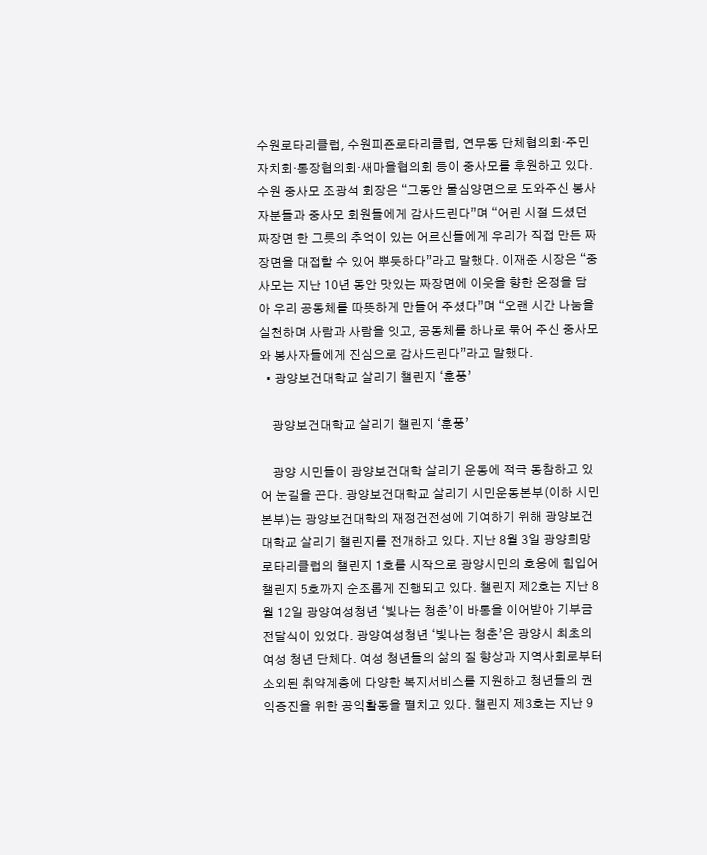수원로타리클럽, 수원피죤로타리클럽, 연무동 단체협의회·주민자치회·통장협의회·새마을협의회 등이 중사모를 후원하고 있다. 수원 중사모 조광석 회장은 “그동안 물심양면으로 도와주신 봉사자분들과 중사모 회원들에게 감사드린다”며 “어린 시절 드셨던 짜장면 한 그릇의 추억이 있는 어르신들에게 우리가 직접 만든 짜장면을 대접할 수 있어 뿌듯하다”라고 말했다. 이재준 시장은 “중사모는 지난 10년 동안 맛있는 짜장면에 이웃을 향한 온정을 담아 우리 공동체를 따뜻하게 만들어 주셨다”며 “오랜 시간 나눔을 실천하며 사람과 사람을 잇고, 공동체를 하나로 묶어 주신 중사모와 봉사자들에게 진심으로 감사드린다”라고 말했다.
  • 광양보건대학교 살리기 챌린지 ‘훈풍’

    광양보건대학교 살리기 챌린지 ‘훈풍’

    광양 시민들이 광양보건대학 살리기 운동에 적극 동참하고 있어 눈길을 끈다. 광양보건대학교 살리기 시민운동본부(이하 시민본부)는 광양보건대학의 재정건전성에 기여하기 위해 광양보건대학교 살리기 챌린지를 전개하고 있다. 지난 8월 3일 광양희망 로타리클럽의 챌린지 1호를 시작으로 광양시민의 호응에 힘입어 챌린지 5호까지 순조롭게 진행되고 있다. 챌린지 제2호는 지난 8월 12일 광양여성청년 ‘빛나는 청춘’이 바통을 이어받아 기부금 전달식이 있었다. 광양여성청년 ‘빛나는 청춘’은 광양시 최초의 여성 청년 단체다. 여성 청년들의 삶의 질 향상과 지역사회로부터 소외된 취약계층에 다양한 복지서비스를 지원하고 청년들의 권익증진을 위한 공익활동을 펼치고 있다. 챌린지 제3호는 지난 9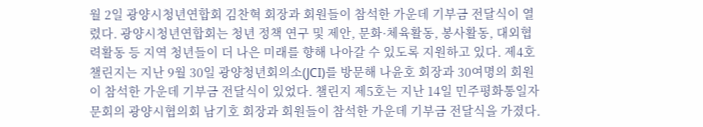월 2일 광양시청년연합회 김찬혁 회장과 회원들이 참석한 가운데 기부금 전달식이 열렸다. 광양시청년연합회는 청년 정책 연구 및 제안, 문화·체육활동, 봉사활동, 대외협력활동 등 지역 청년들이 더 나은 미래를 향해 나아갈 수 있도록 지원하고 있다. 제4호 챌린지는 지난 9월 30일 광양청년회의소(JCI)를 방문해 나윤호 회장과 30여명의 회원이 참석한 가운데 기부금 전달식이 있었다. 챌린지 제5호는 지난 14일 민주평화통일자문회의 광양시협의회 남기호 회장과 회원들이 참석한 가운데 기부금 전달식을 가졌다.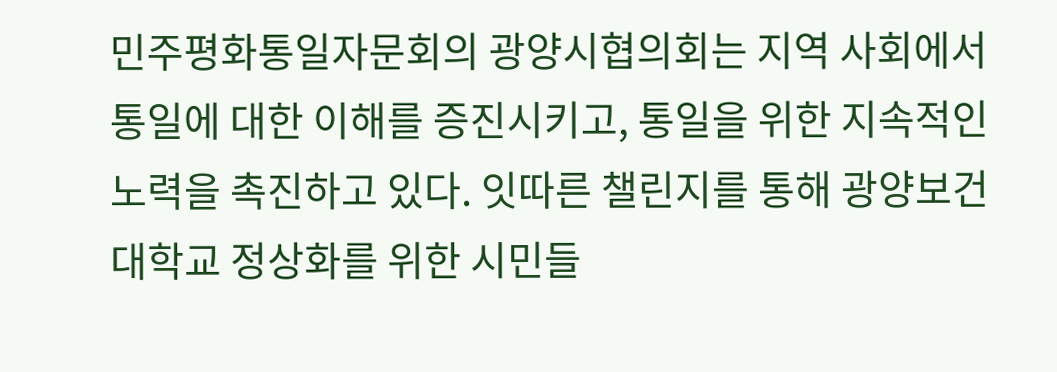민주평화통일자문회의 광양시협의회는 지역 사회에서 통일에 대한 이해를 증진시키고, 통일을 위한 지속적인 노력을 촉진하고 있다. 잇따른 챌린지를 통해 광양보건대학교 정상화를 위한 시민들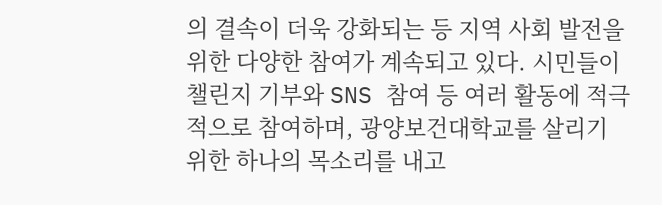의 결속이 더욱 강화되는 등 지역 사회 발전을 위한 다양한 참여가 계속되고 있다. 시민들이 챌린지 기부와 SNS 참여 등 여러 활동에 적극적으로 참여하며, 광양보건대학교를 살리기 위한 하나의 목소리를 내고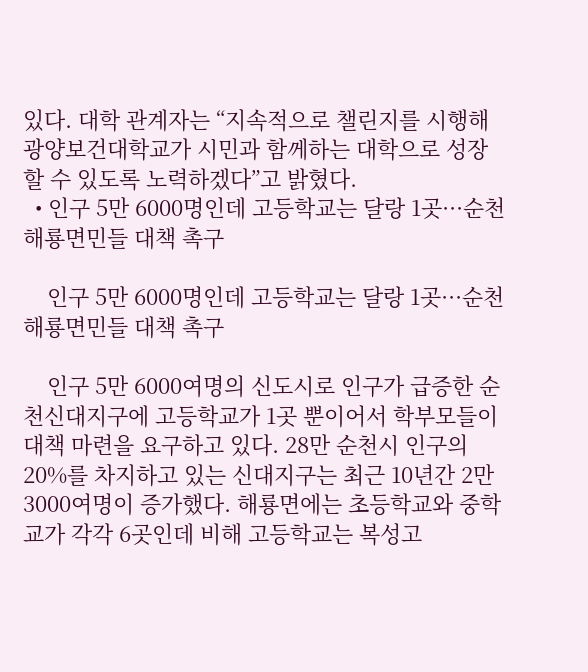있다. 대학 관계자는 “지속적으로 챌린지를 시행해 광양보건대학교가 시민과 함께하는 대학으로 성장할 수 있도록 노력하겠다”고 밝혔다.
  • 인구 5만 6000명인데 고등학교는 달랑 1곳···순천 해룡면민들 대책 촉구

    인구 5만 6000명인데 고등학교는 달랑 1곳···순천 해룡면민들 대책 촉구

    인구 5만 6000여명의 신도시로 인구가 급증한 순천신대지구에 고등학교가 1곳 뿐이어서 학부모들이 대책 마련을 요구하고 있다. 28만 순천시 인구의 20%를 차지하고 있는 신대지구는 최근 10년간 2만 3000여명이 증가했다. 해룡면에는 초등학교와 중학교가 각각 6곳인데 비해 고등학교는 복성고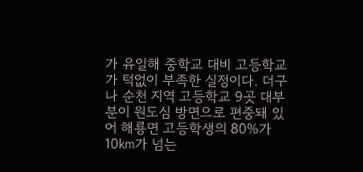가 유일해 중학교 대비 고등학교가 턱없이 부족한 실정이다. 더구나 순천 지역 고등학교 9곳 대부분이 원도심 방면으로 편중돼 있어 해룡면 고등학생의 80%가 10㎞가 넘는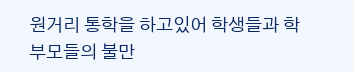원거리 통학을 하고있어 학생들과 학부모들의 불만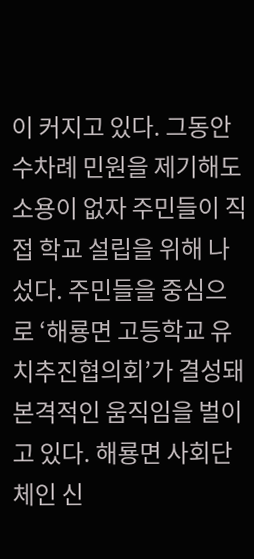이 커지고 있다. 그동안 수차례 민원을 제기해도 소용이 없자 주민들이 직접 학교 설립을 위해 나섰다. 주민들을 중심으로 ‘해룡면 고등학교 유치추진협의회’가 결성돼 본격적인 움직임을 벌이고 있다. 해룡면 사회단체인 신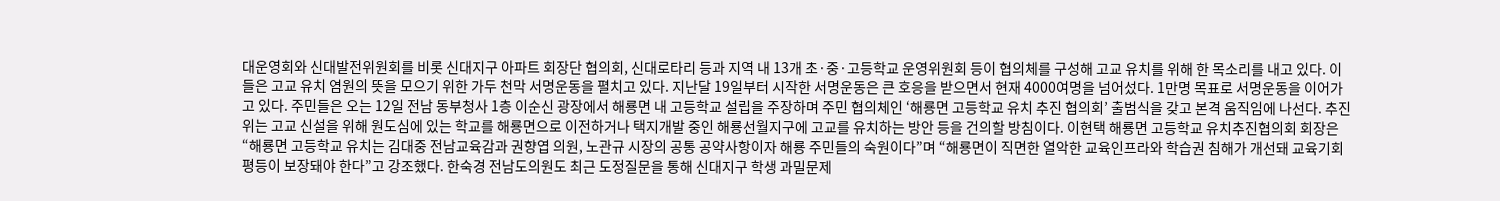대운영회와 신대발전위원회를 비롯 신대지구 아파트 회장단 협의회, 신대로타리 등과 지역 내 13개 초·중·고등학교 운영위원회 등이 협의체를 구성해 고교 유치를 위해 한 목소리를 내고 있다. 이들은 고교 유치 염원의 뜻을 모으기 위한 가두 천막 서명운동을 펼치고 있다. 지난달 19일부터 시작한 서명운동은 큰 호응을 받으면서 현재 4000여명을 넘어섰다. 1만명 목표로 서명운동을 이어가고 있다. 주민들은 오는 12일 전남 동부청사 1층 이순신 광장에서 해룡면 내 고등학교 설립을 주장하며 주민 협의체인 ‘해룡면 고등학교 유치 추진 협의회’ 출범식을 갖고 본격 움직임에 나선다. 추진위는 고교 신설을 위해 원도심에 있는 학교를 해룡면으로 이전하거나 택지개발 중인 해룡선월지구에 고교를 유치하는 방안 등을 건의할 방침이다. 이현택 해룡면 고등학교 유치추진협의회 회장은 “해룡면 고등학교 유치는 김대중 전남교육감과 권향엽 의원, 노관규 시장의 공통 공약사항이자 해룡 주민들의 숙원이다”며 “해룡면이 직면한 열악한 교육인프라와 학습권 침해가 개선돼 교육기회 평등이 보장돼야 한다”고 강조했다. 한숙경 전남도의원도 최근 도정질문을 통해 신대지구 학생 과밀문제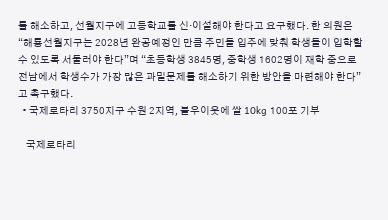를 해소하고, 선월지구에 고등학교를 신·이설해야 한다고 요구했다. 한 의원은 “해룡선월지구는 2028년 완공예정인 만큼 주민들 입주에 맞춰 학생들이 입학할 수 있도록 서둘러야 한다”며 “초등학생 3845명, 중학생 1602명이 재학 중으로 전남에서 학생수가 가장 많은 과밀문제를 해소하기 위한 방안을 마련해야 한다”고 촉구했다.
  • 국제로타리 3750지구 수원 2지역, 불우이웃에 쌀 10kg 100포 기부

    국제로타리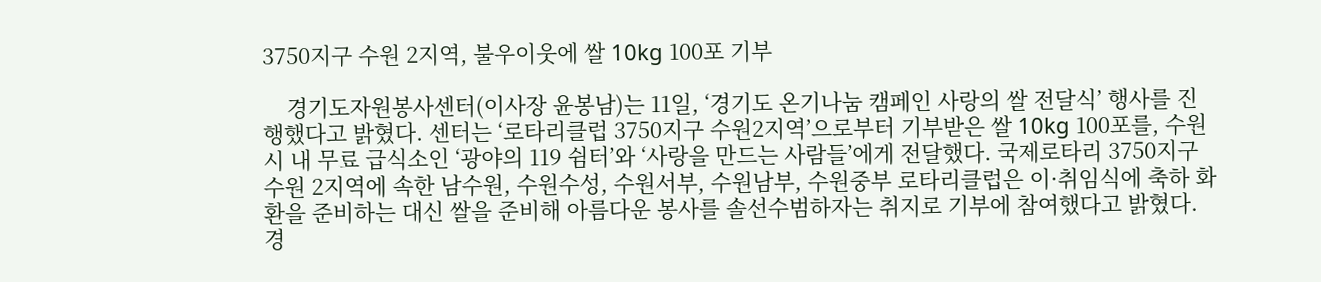3750지구 수원 2지역, 불우이웃에 쌀 10kg 100포 기부

    경기도자원봉사센터(이사장 윤봉남)는 11일, ‘경기도 온기나눔 캠페인 사랑의 쌀 전달식’ 행사를 진행했다고 밝혔다. 센터는 ‘로타리클럽 3750지구 수원2지역’으로부터 기부받은 쌀 10kg 100포를, 수원시 내 무료 급식소인 ‘광야의 119 쉼터’와 ‘사랑을 만드는 사람들’에게 전달했다. 국제로타리 3750지구 수원 2지역에 속한 남수원, 수원수성, 수원서부, 수원남부, 수원중부 로타리클럽은 이·취임식에 축하 화환을 준비하는 대신 쌀을 준비해 아름다운 봉사를 솔선수범하자는 취지로 기부에 참여했다고 밝혔다. 경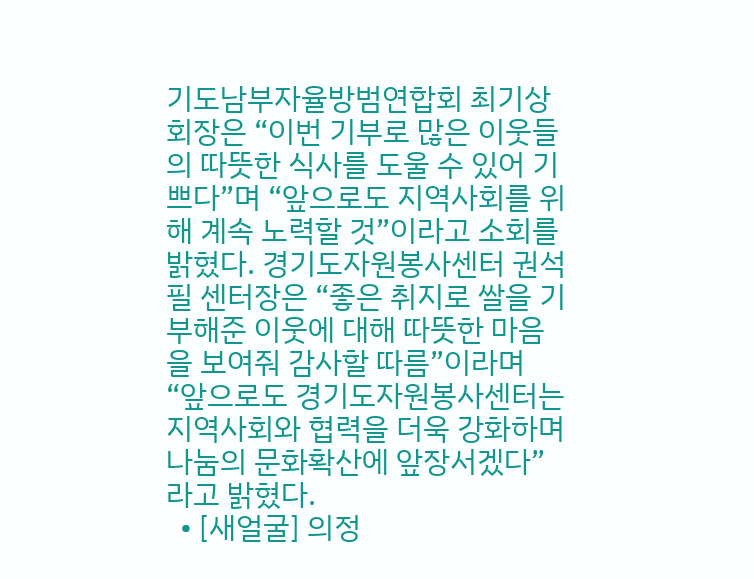기도남부자율방범연합회 최기상 회장은 “이번 기부로 많은 이웃들의 따뜻한 식사를 도울 수 있어 기쁘다”며 “앞으로도 지역사회를 위해 계속 노력할 것”이라고 소회를 밝혔다. 경기도자원봉사센터 권석필 센터장은 “좋은 취지로 쌀을 기부해준 이웃에 대해 따뜻한 마음을 보여줘 감사할 따름”이라며 “앞으로도 경기도자원봉사센터는 지역사회와 협력을 더욱 강화하며 나눔의 문화확산에 앞장서겠다”라고 밝혔다.
  • [새얼굴] 의정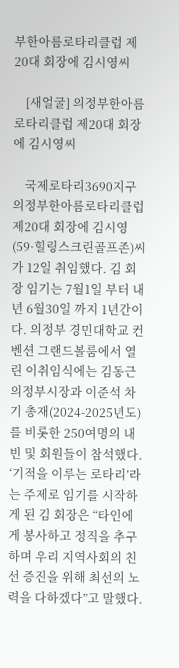부한아름로타리클럽 제20대 회장에 김시영씨

    [새얼굴] 의정부한아름로타리클럽 제20대 회장에 김시영씨

    국제로타리3690지구 의정부한아름로타리클럽 제20대 회장에 김시영(59·힐링스크린골프존)씨가 12일 취임했다. 김 회장 임기는 7월1일 부터 내년 6월30일 까지 1년간이다. 의정부 경민대학교 컨벤션 그랜드볼룸에서 열린 이취임식에는 김동근 의정부시장과 이준석 차기 총재(2024-2025년도)를 비롯한 250여명의 내빈 및 회원들이 참석했다. ‘기적을 이루는 로타리’라는 주제로 임기를 시작하게 된 김 회장은 “타인에게 봉사하고 정직을 추구하며 우리 지역사회의 친선 증진을 위해 최선의 노력을 다하겠다”고 말했다.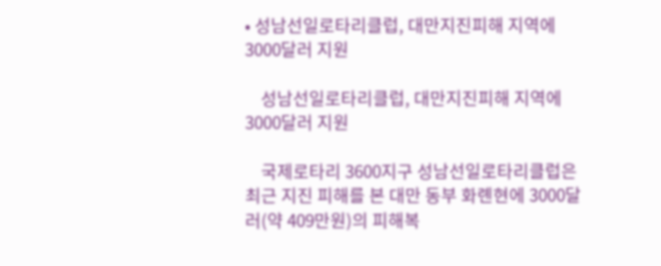• 성남선일로타리클럽, 대만지진피해 지역에 3000달러 지원

    성남선일로타리클럽, 대만지진피해 지역에 3000달러 지원

    국제로타리 3600지구 성남선일로타리클럽은 최근 지진 피해를 본 대만 동부 화롄현에 3000달러(약 409만원)의 피해복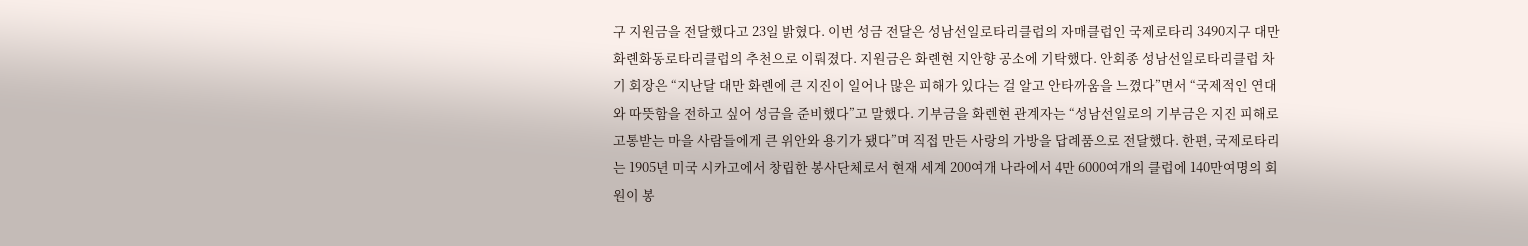구 지원금을 전달했다고 23일 밝혔다. 이번 성금 전달은 성남선일로타리클럽의 자매클럽인 국제로타리 3490지구 대만 화롄화동로타리클럽의 추천으로 이뤄졌다. 지원금은 화롄현 지안향 공소에 기탁했다. 안회종 성남선일로타리클럽 차기 회장은 “지난달 대만 화롄에 큰 지진이 일어나 많은 피해가 있다는 걸 알고 안타까움을 느꼈다”면서 “국제적인 연대와 따뜻함을 전하고 싶어 성금을 준비했다”고 말했다. 기부금을 화렌현 관계자는 “성남선일로의 기부금은 지진 피해로 고통받는 마을 사람들에게 큰 위안와 용기가 됐다”며 직접 만든 사랑의 가방을 답례품으로 전달했다. 한편, 국제로타리는 1905년 미국 시카고에서 창립한 봉사단체로서 현재 세계 200여개 나라에서 4만 6000여개의 클럽에 140만여명의 회원이 봉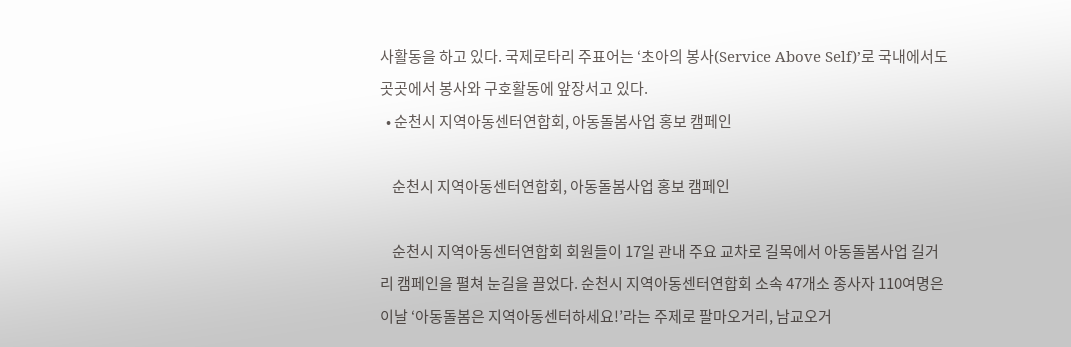사활동을 하고 있다. 국제로타리 주표어는 ‘초아의 봉사(Service Above Self)’로 국내에서도 곳곳에서 봉사와 구호활동에 앞장서고 있다.
  • 순천시 지역아동센터연합회, 아동돌봄사업 홍보 캠페인

    순천시 지역아동센터연합회, 아동돌봄사업 홍보 캠페인

    순천시 지역아동센터연합회 회원들이 17일 관내 주요 교차로 길목에서 아동돌봄사업 길거리 캠페인을 펼쳐 눈길을 끌었다. 순천시 지역아동센터연합회 소속 47개소 종사자 110여명은 이날 ‘아동돌봄은 지역아동센터하세요!’라는 주제로 팔마오거리, 남교오거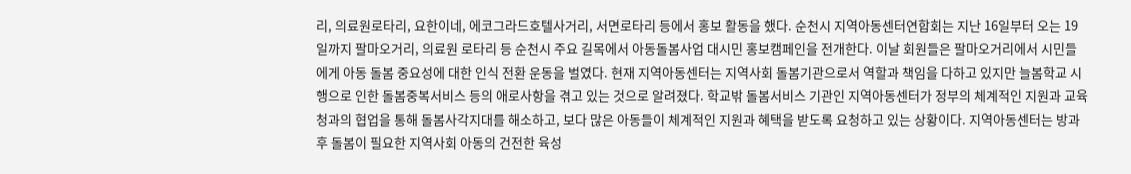리, 의료원로타리, 요한이네, 에코그라드호텔사거리, 서면로타리 등에서 홍보 활동을 했다. 순천시 지역아동센터연합회는 지난 16일부터 오는 19일까지 팔마오거리, 의료원 로타리 등 순천시 주요 길목에서 아동돌봄사업 대시민 홍보캠페인을 전개한다. 이날 회원들은 팔마오거리에서 시민들에게 아동 돌봄 중요성에 대한 인식 전환 운동을 벌였다. 현재 지역아동센터는 지역사회 돌봄기관으로서 역할과 책임을 다하고 있지만 늘봄학교 시행으로 인한 돌봄중복서비스 등의 애로사항을 겪고 있는 것으로 알려졌다. 학교밖 돌봄서비스 기관인 지역아동센터가 정부의 체계적인 지원과 교육청과의 협업을 통해 돌봄사각지대를 해소하고, 보다 많은 아동들이 체계적인 지원과 혜택을 받도록 요청하고 있는 상황이다. 지역아동센터는 방과후 돌봄이 필요한 지역사회 아동의 건전한 육성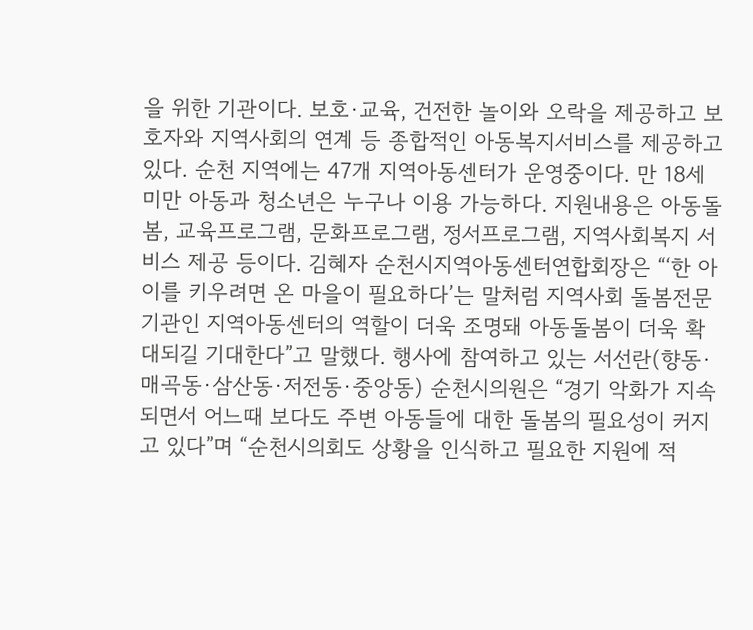을 위한 기관이다. 보호·교육, 건전한 놀이와 오락을 제공하고 보호자와 지역사회의 연계 등 종합적인 아동복지서비스를 제공하고 있다. 순천 지역에는 47개 지역아동센터가 운영중이다. 만 18세 미만 아동과 청소년은 누구나 이용 가능하다. 지원내용은 아동돌봄, 교육프로그램, 문화프로그램, 정서프로그램, 지역사회복지 서비스 제공 등이다. 김혜자 순천시지역아동센터연합회장은 “‘한 아이를 키우려면 온 마을이 필요하다’는 말처럼 지역사회 돌봄전문기관인 지역아동센터의 역할이 더욱 조명돼 아동돌봄이 더욱 확대되길 기대한다”고 말했다. 행사에 참여하고 있는 서선란(향동·매곡동·삼산동·저전동·중앙동) 순천시의원은 “경기 악화가 지속되면서 어느때 보다도 주변 아동들에 대한 돌봄의 필요성이 커지고 있다”며 “순천시의회도 상황을 인식하고 필요한 지원에 적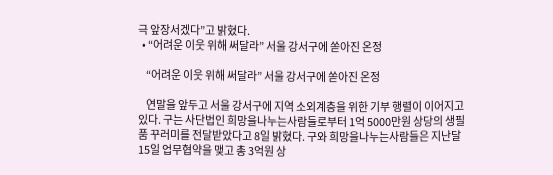극 앞장서겠다”고 밝혔다.
  • “어려운 이웃 위해 써달라” 서울 강서구에 쏟아진 온정

    “어려운 이웃 위해 써달라” 서울 강서구에 쏟아진 온정

    연말을 앞두고 서울 강서구에 지역 소외계층을 위한 기부 행렬이 이어지고 있다. 구는 사단법인 희망을나누는사람들로부터 1억 5000만원 상당의 생필품 꾸러미를 전달받았다고 8일 밝혔다. 구와 희망을나누는사람들은 지난달 15일 업무협약을 맺고 총 3억원 상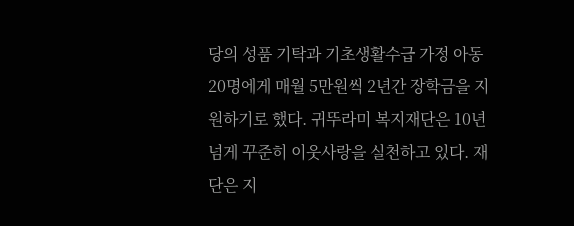당의 성품 기탁과 기초생활수급 가정 아동 20명에게 매월 5만원씩 2년간 장학금을 지원하기로 했다. 귀뚜라미 복지재단은 10년 넘게 꾸준히 이웃사랑을 실천하고 있다. 재단은 지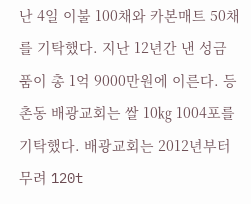난 4일 이불 100채와 카본매트 50채를 기탁했다. 지난 12년간 낸 성금품이 총 1억 9000만원에 이른다. 등촌동 배광교회는 쌀 10㎏ 1004포를 기탁했다. 배광교회는 2012년부터 무려 120t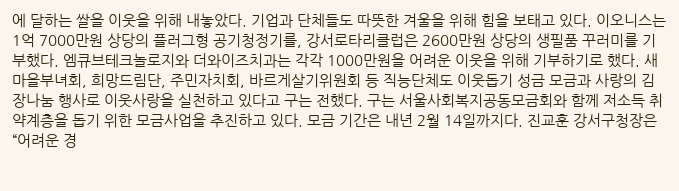에 달하는 쌀을 이웃을 위해 내놓았다. 기업과 단체들도 따뜻한 겨울을 위해 힘을 보태고 있다. 이오니스는 1억 7000만원 상당의 플러그형 공기청정기를, 강서로타리클럽은 2600만원 상당의 생필품 꾸러미를 기부했다. 엠큐브테크놀로지와 더와이즈치과는 각각 1000만원을 어려운 이웃을 위해 기부하기로 했다. 새마을부녀회, 희망드림단, 주민자치회, 바르게살기위원회 등 직능단체도 이웃돕기 성금 모금과 사랑의 김장나눔 행사로 이웃사랑을 실천하고 있다고 구는 전했다. 구는 서울사회복지공동모금회와 함께 저소득 취약계층을 돕기 위한 모금사업을 추진하고 있다. 모금 기간은 내년 2월 14일까지다. 진교훈 강서구청장은 “어려운 경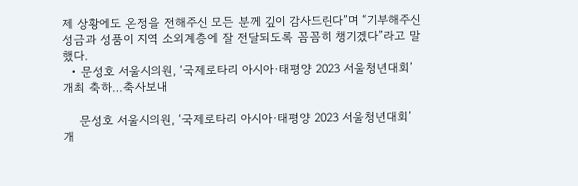제 상황에도 온정을 전해주신 모든 분께 깊이 감사드린다”며 “기부해주신 성금과 성품이 지역 소외계층에 잘 전달되도록 꼼꼼히 챙기겠다”라고 말했다.
  • 문성호 서울시의원, ‘국제로타리 아시아·태평양 2023 서울청년대회’ 개최 축하…축사보내

    문성호 서울시의원, ‘국제로타리 아시아·태평양 2023 서울청년대회’ 개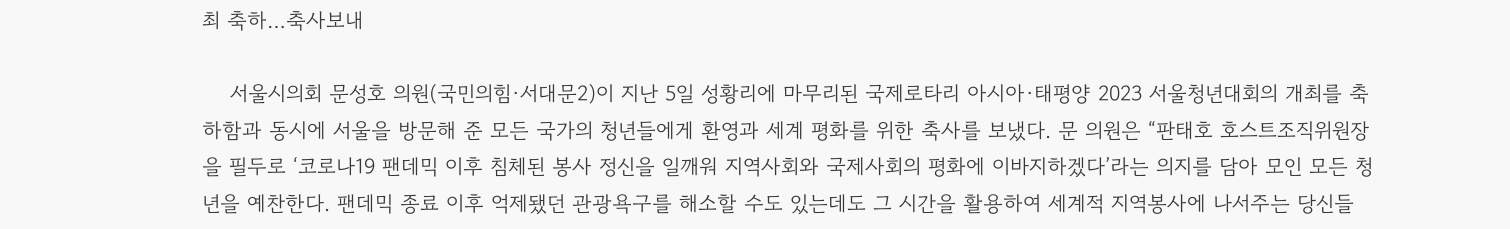최 축하…축사보내

    서울시의회 문성호 의원(국민의힘·서대문2)이 지난 5일 성황리에 마무리된 국제로타리 아시아·태평양 2023 서울청년대회의 개최를 축하함과 동시에 서울을 방문해 준 모든 국가의 청년들에게 환영과 세계 평화를 위한 축사를 보냈다. 문 의원은 “판태호 호스트조직위원장을 필두로 ‘코로나19 팬데믹 이후 침체된 봉사 정신을 일깨워 지역사회와 국제사회의 평화에 이바지하겠다’라는 의지를 담아 모인 모든 청년을 예찬한다. 팬데믹 종료 이후 억제됐던 관광욕구를 해소할 수도 있는데도 그 시간을 활용하여 세계적 지역봉사에 나서주는 당신들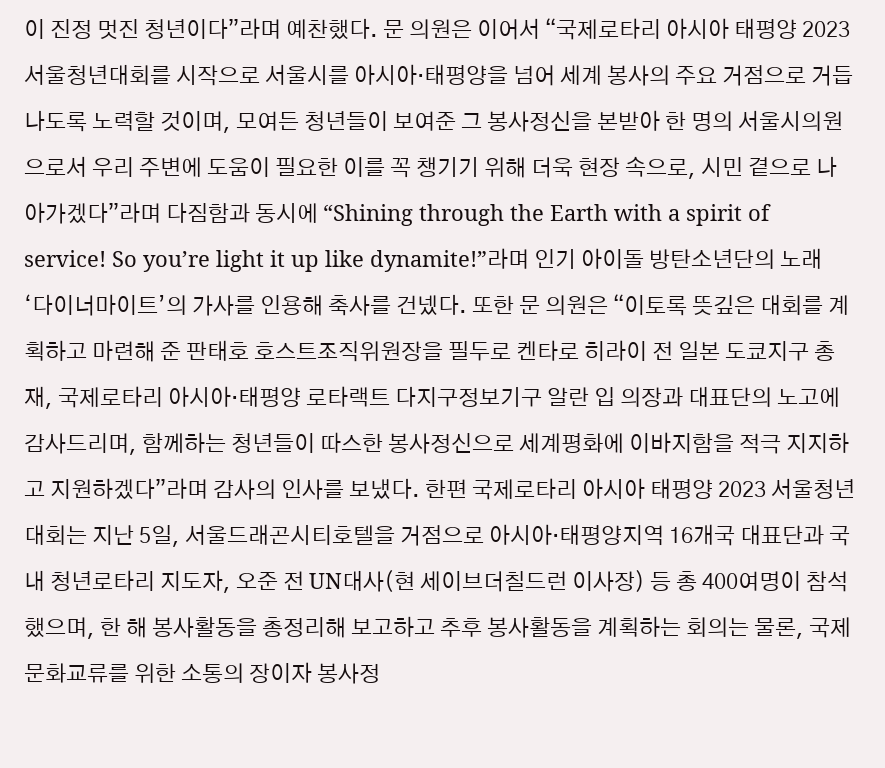이 진정 멋진 청년이다”라며 예찬했다. 문 의원은 이어서 “국제로타리 아시아 태평양 2023 서울청년대회를 시작으로 서울시를 아시아·태평양을 넘어 세계 봉사의 주요 거점으로 거듭나도록 노력할 것이며, 모여든 청년들이 보여준 그 봉사정신을 본받아 한 명의 서울시의원으로서 우리 주변에 도움이 필요한 이를 꼭 챙기기 위해 더욱 현장 속으로, 시민 곁으로 나아가겠다”라며 다짐함과 동시에 “Shining through the Earth with a spirit of service! So you’re light it up like dynamite!”라며 인기 아이돌 방탄소년단의 노래 ‘다이너마이트’의 가사를 인용해 축사를 건넸다. 또한 문 의원은 “이토록 뜻깊은 대회를 계획하고 마련해 준 판태호 호스트조직위원장을 필두로 켄타로 히라이 전 일본 도쿄지구 총재, 국제로타리 아시아·태평양 로타랙트 다지구정보기구 알란 입 의장과 대표단의 노고에 감사드리며, 함께하는 청년들이 따스한 봉사정신으로 세계평화에 이바지함을 적극 지지하고 지원하겠다”라며 감사의 인사를 보냈다. 한편 국제로타리 아시아 태평양 2023 서울청년대회는 지난 5일, 서울드래곤시티호텔을 거점으로 아시아·태평양지역 16개국 대표단과 국내 청년로타리 지도자, 오준 전 UN대사(현 세이브더칠드런 이사장) 등 총 400여명이 참석했으며, 한 해 봉사활동을 총정리해 보고하고 추후 봉사활동을 계획하는 회의는 물론, 국제문화교류를 위한 소통의 장이자 봉사정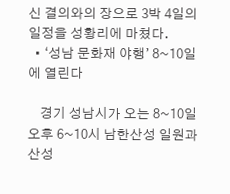신 결의와의 장으로 3박 4일의 일정을 성황리에 마쳤다.
  • ‘성남 문화재 야행’ 8~10일에 열린다

    경기 성남시가 오는 8~10일 오후 6~10시 남한산성 일원과 산성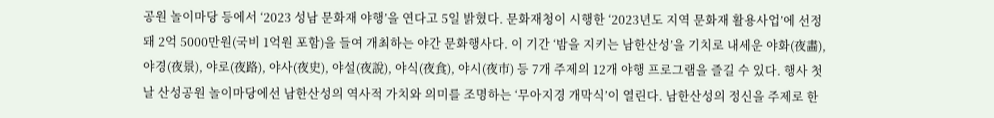공원 놀이마당 등에서 ‘2023 성남 문화재 야행’을 연다고 5일 밝혔다. 문화재청이 시행한 ‘2023년도 지역 문화재 활용사업’에 선정돼 2억 5000만원(국비 1억원 포함)을 들여 개최하는 야간 문화행사다. 이 기간 ‘밤을 지키는 남한산성’을 기치로 내세운 야화(夜畵), 야경(夜景), 야로(夜路), 야사(夜史), 야설(夜說), 야식(夜食), 야시(夜市) 등 7개 주제의 12개 야행 프로그램을 즐길 수 있다. 행사 첫날 산성공원 놀이마당에선 남한산성의 역사적 가치와 의미를 조명하는 ‘무아지경 개막식’이 열린다. 남한산성의 정신을 주제로 한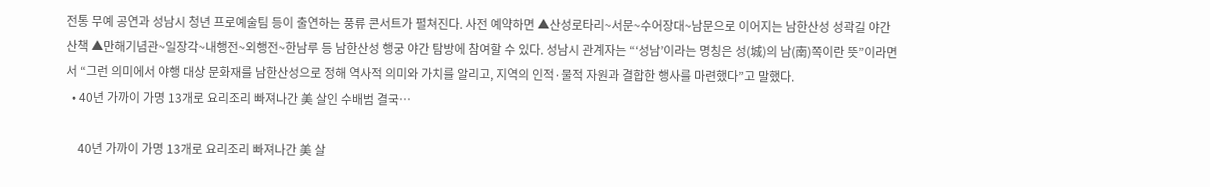전통 무예 공연과 성남시 청년 프로예술팀 등이 출연하는 풍류 콘서트가 펼쳐진다. 사전 예약하면 ▲산성로타리~서문~수어장대~남문으로 이어지는 남한산성 성곽길 야간 산책 ▲만해기념관~일장각~내행전~외행전~한남루 등 남한산성 행궁 야간 탐방에 참여할 수 있다. 성남시 관계자는 “‘성남’이라는 명칭은 성(城)의 남(南)쪽이란 뜻”이라면서 “그런 의미에서 야행 대상 문화재를 남한산성으로 정해 역사적 의미와 가치를 알리고, 지역의 인적·물적 자원과 결합한 행사를 마련했다”고 말했다.
  • 40년 가까이 가명 13개로 요리조리 빠져나간 美 살인 수배범 결국…

    40년 가까이 가명 13개로 요리조리 빠져나간 美 살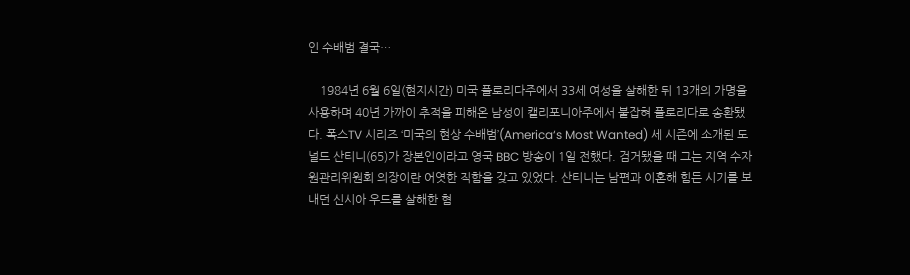인 수배범 결국…

    1984년 6월 6일(현지시간) 미국 플로리다주에서 33세 여성을 살해한 뒤 13개의 가명을 사용하며 40년 가까이 추적을 피해온 남성이 캘리포니아주에서 붙잡혀 플로리다로 송환됐다. 폭스TV 시리즈 ‘미국의 현상 수배범’(America‘s Most Wanted) 세 시즌에 소개된 도널드 산티니(65)가 장본인이라고 영국 BBC 방송이 1일 전했다. 검거됐을 때 그는 지역 수자원관리위원회 의장이란 어엿한 직함을 갖고 있었다. 산티니는 남편과 이혼해 힘든 시기를 보내던 신시아 우드를 살해한 혐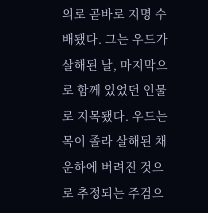의로 곧바로 지명 수배됐다. 그는 우드가 살해된 날, 마지막으로 함께 있었던 인물로 지목됐다. 우드는 목이 졸라 살해된 채 운하에 버려진 것으로 추정되는 주검으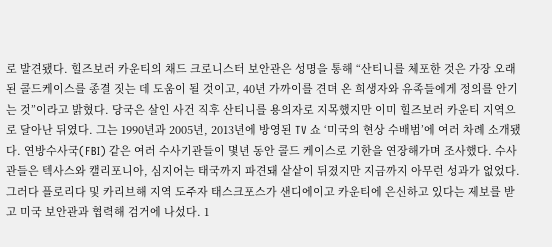로 발견됐다. 힐즈보러 카운티의 채드 크로니스터 보안관은 성명을 통해 “산티니를 체포한 것은 가장 오래 된 콜드케이스를 종결 짓는 데 도움이 될 것이고, 40년 가까이를 견뎌 온 희생자와 유족들에게 정의를 안기는 것”이라고 밝혔다. 당국은 살인 사건 직후 산티니를 용의자로 지목했지만 이미 힐즈보러 카운티 지역으로 달아난 뒤였다. 그는 1990년과 2005년, 2013년에 방영된 TV 쇼 ‘미국의 현상 수배범’에 여러 차례 소개됐다. 연방수사국(FBI) 같은 여러 수사기관들이 몇년 동안 콜드 케이스로 기한을 연장해가며 조사했다. 수사관들은 텍사스와 캘리포니아, 심지어는 태국까지 파견돼 샅샅이 뒤졌지만 지금까지 아무런 성과가 없었다. 그러다 플로리다 및 카리브해 지역 도주자 태스크포스가 샌디에이고 카운티에 은신하고 있다는 제보를 받고 미국 보안관과 협력해 검거에 나섰다. 1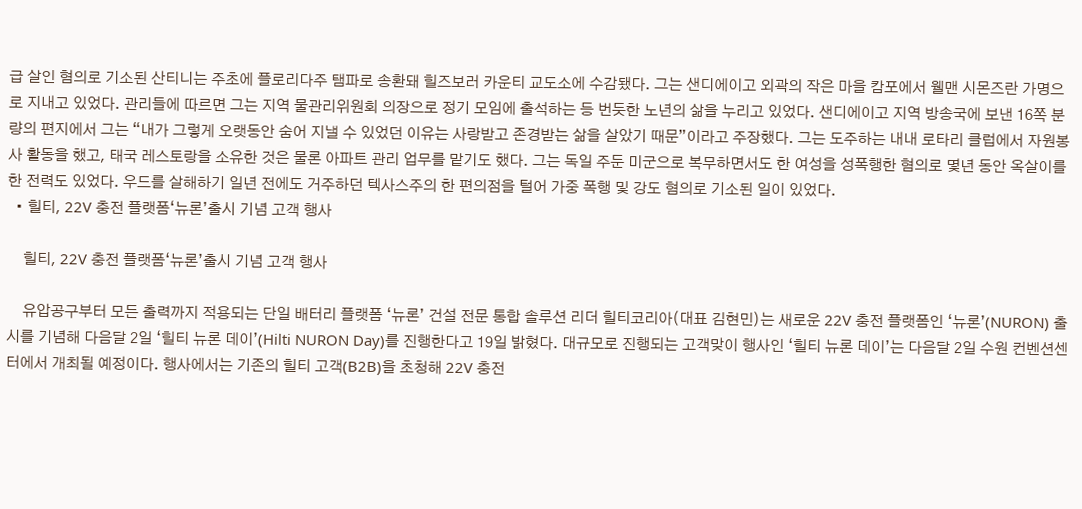급 살인 혐의로 기소된 산티니는 주초에 플로리다주 탬파로 송환돼 힐즈보러 카운티 교도소에 수감됐다. 그는 샌디에이고 외곽의 작은 마을 캄포에서 웰맨 시몬즈란 가명으로 지내고 있었다. 관리들에 따르면 그는 지역 물관리위원회 의장으로 정기 모임에 출석하는 등 번듯한 노년의 삶을 누리고 있었다. 샌디에이고 지역 방송국에 보낸 16쪽 분량의 편지에서 그는 “내가 그렇게 오랫동안 숨어 지낼 수 있었던 이유는 사랑받고 존경받는 삶을 살았기 때문”이라고 주장했다. 그는 도주하는 내내 로타리 클럽에서 자원봉사 활동을 했고, 태국 레스토랑을 소유한 것은 물론 아파트 관리 업무를 맡기도 했다. 그는 독일 주둔 미군으로 복무하면서도 한 여성을 성폭행한 혐의로 몇년 동안 옥살이를 한 전력도 있었다. 우드를 살해하기 일년 전에도 거주하던 텍사스주의 한 편의점을 털어 가중 폭행 및 강도 혐의로 기소된 일이 있었다.
  • 힐티, 22V 충전 플랫폼‘뉴론’출시 기념 고객 행사

    힐티, 22V 충전 플랫폼‘뉴론’출시 기념 고객 행사

    유압공구부터 모든 출력까지 적용되는 단일 배터리 플랫폼 ‘뉴론’ 건설 전문 통합 솔루션 리더 힐티코리아(대표 김현민)는 새로운 22V 충전 플랫폼인 ‘뉴론’(NURON) 출시를 기념해 다음달 2일 ‘힐티 뉴론 데이’(Hilti NURON Day)를 진행한다고 19일 밝혔다. 대규모로 진행되는 고객맞이 행사인 ‘힐티 뉴론 데이’는 다음달 2일 수원 컨벤션센터에서 개최될 예정이다. 행사에서는 기존의 힐티 고객(B2B)을 초청해 22V 충전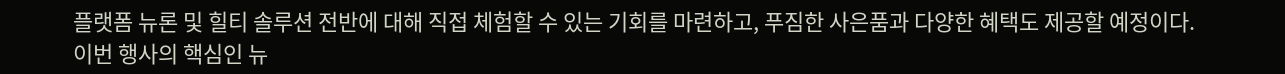플랫폼 뉴론 및 힐티 솔루션 전반에 대해 직접 체험할 수 있는 기회를 마련하고, 푸짐한 사은품과 다양한 혜택도 제공할 예정이다. 이번 행사의 핵심인 뉴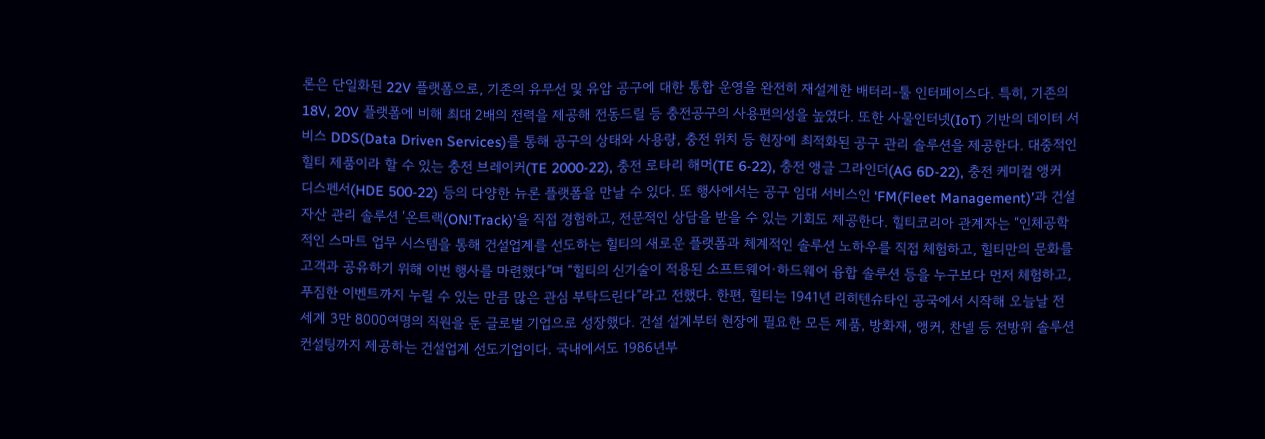론은 단일화된 22V 플랫폼으로, 기존의 유무선 및 유압 공구에 대한 통합 운영을 완전히 재설계한 배터리-툴 인터페이스다. 특히, 기존의 18V, 20V 플랫폼에 비해 최대 2배의 전력을 제공해 전동드릴 등 충전공구의 사용편의성을 높였다. 또한 사물인터넷(IoT) 기반의 데이터 서비스 DDS(Data Driven Services)를 통해 공구의 상태와 사용량, 충전 위치 등 현장에 최적화된 공구 관리 솔루션을 제공한다. 대중적인 힐티 제품이라 할 수 있는 충전 브레이커(TE 2000-22), 충전 로타리 해머(TE 6-22), 충전 앵글 그라인더(AG 6D-22), 충전 케미컬 앵커 디스펜서(HDE 500-22) 등의 다양한 뉴론 플랫폼을 만날 수 있다. 또 행사에서는 공구 임대 서비스인 ‘FM(Fleet Management)’과 건설 자산 관리 솔루션 ‘온트랙(ON!Track)’을 직접 경험하고, 전문적인 상담을 받을 수 있는 기회도 제공한다. 힐티코리아 관계자는 “인체공학적인 스마트 업무 시스템을 통해 건설업계를 선도하는 힐티의 새로운 플랫폼과 체계적인 솔루션 노하우를 직접 체험하고, 힐티만의 문화를 고객과 공유하기 위해 이번 행사를 마련했다”며 “힐티의 신기술이 적용된 소프트웨어∙하드웨어 융합 솔루션 등을 누구보다 먼저 체험하고, 푸짐한 이벤트까지 누릴 수 있는 만큼 많은 관심 부탁드린다”라고 전했다. 한편, 힐티는 1941년 리히텐슈타인 공국에서 시작해 오늘날 전 세계 3만 8000여명의 직원을 둔 글로벌 기업으로 성장했다. 건설 설계부터 현장에 필요한 모든 제품, 방화재, 앵커, 찬넬 등 전방위 솔루션 컨설팅까지 제공하는 건설업계 선도기업이다. 국내에서도 1986년부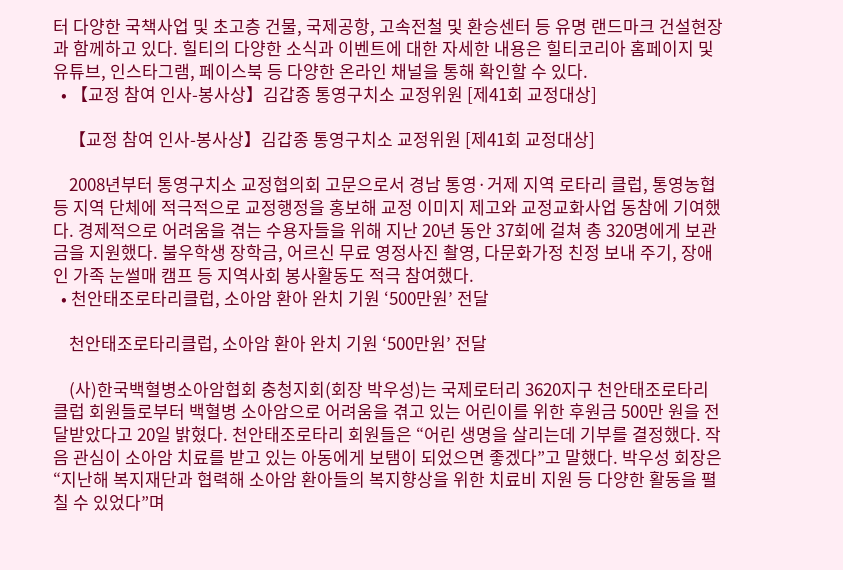터 다양한 국책사업 및 초고층 건물, 국제공항, 고속전철 및 환승센터 등 유명 랜드마크 건설현장과 함께하고 있다. 힐티의 다양한 소식과 이벤트에 대한 자세한 내용은 힐티코리아 홈페이지 및 유튜브, 인스타그램, 페이스북 등 다양한 온라인 채널을 통해 확인할 수 있다.
  • 【교정 참여 인사-봉사상】김갑종 통영구치소 교정위원 [제41회 교정대상]

    【교정 참여 인사-봉사상】김갑종 통영구치소 교정위원 [제41회 교정대상]

    2008년부터 통영구치소 교정협의회 고문으로서 경남 통영·거제 지역 로타리 클럽, 통영농협 등 지역 단체에 적극적으로 교정행정을 홍보해 교정 이미지 제고와 교정교화사업 동참에 기여했다. 경제적으로 어려움을 겪는 수용자들을 위해 지난 20년 동안 37회에 걸쳐 총 320명에게 보관금을 지원했다. 불우학생 장학금, 어르신 무료 영정사진 촬영, 다문화가정 친정 보내 주기, 장애인 가족 눈썰매 캠프 등 지역사회 봉사활동도 적극 참여했다.
  • 천안태조로타리클럽, 소아암 환아 완치 기원 ‘500만원’ 전달

    천안태조로타리클럽, 소아암 환아 완치 기원 ‘500만원’ 전달

    (사)한국백혈병소아암협회 충청지회(회장 박우성)는 국제로터리 3620지구 천안태조로타리클럽 회원들로부터 백혈병 소아암으로 어려움을 겪고 있는 어린이를 위한 후원금 500만 원을 전달받았다고 20일 밝혔다. 천안태조로타리 회원들은 “어린 생명을 살리는데 기부를 결정했다. 작음 관심이 소아암 치료를 받고 있는 아동에게 보탬이 되었으면 좋겠다”고 말했다. 박우성 회장은 “지난해 복지재단과 협력해 소아암 환아들의 복지향상을 위한 치료비 지원 등 다양한 활동을 펼칠 수 있었다”며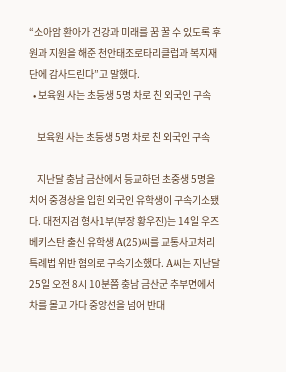“소아암 환아가 건강과 미래를 꿈 꿀 수 있도록 후원과 지원을 해준 천안태조로타리클럽과 복지재단에 감사드린다”고 말했다.
  • 보육원 사는 초등생 5명 차로 친 외국인 구속

    보육원 사는 초등생 5명 차로 친 외국인 구속

    지난달 충남 금산에서 등교하던 초중생 5명을 치어 중경상을 입힌 외국인 유학생이 구속기소됐다. 대전지검 형사1부(부장 황우진)는 14일 우즈베키스탄 출신 유학생 A(25)씨를 교통사고처리특례법 위반 혐의로 구속기소했다. A씨는 지난달 25일 오전 8시 10분쯤 충남 금산군 추부면에서 차를 몰고 가다 중앙선을 넘어 반대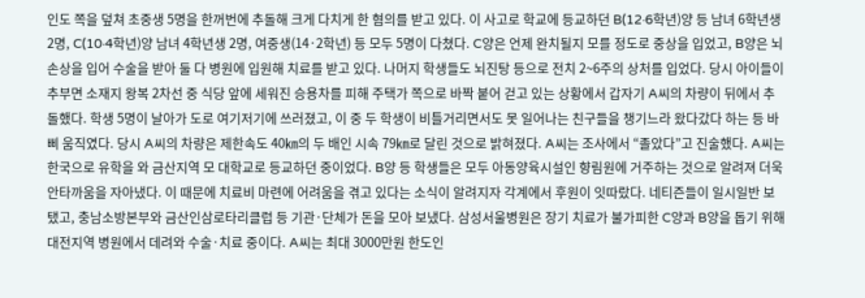인도 쪽을 덮쳐 초중생 5명을 한꺼번에 추돌해 크게 다치게 한 혐의를 받고 있다. 이 사고로 학교에 등교하던 B(12·6학년)양 등 남녀 6학년생 2명, C(10·4학년)양 남녀 4학년생 2명, 여중생(14·2학년) 등 모두 5명이 다쳤다. C양은 언제 완치될지 모를 정도로 중상을 입었고, B양은 뇌손상을 입어 수술을 받아 둘 다 병원에 입원해 치료를 받고 있다. 나머지 학생들도 뇌진탕 등으로 전치 2~6주의 상처를 입었다. 당시 아이들이 추부면 소재지 왕복 2차선 중 식당 앞에 세워진 승용차를 피해 주택가 쪽으로 바짝 붙어 걷고 있는 상황에서 갑자기 A씨의 차량이 뒤에서 추돌했다. 학생 5명이 날아가 도로 여기저기에 쓰러졌고, 이 중 두 학생이 비틀거리면서도 못 일어나는 친구들을 챙기느라 왔다갔다 하는 등 바삐 움직였다. 당시 A씨의 차량은 제한속도 40㎞의 두 배인 시속 79㎞로 달린 것으로 밝혀졌다. A씨는 조사에서 “졸았다”고 진술했다. A씨는 한국으로 유학을 와 금산지역 모 대학교로 등교하던 중이었다. B양 등 학생들은 모두 아동양육시설인 향림원에 거주하는 것으로 알려져 더욱 안타까움을 자아냈다. 이 때문에 치료비 마련에 어려움을 겪고 있다는 소식이 알려지자 각계에서 후원이 잇따랐다. 네티즌들이 일시일반 보탰고, 충남소방본부와 금산인삼로타리클럽 등 기관·단체가 돈을 모아 보냈다. 삼성서울병원은 장기 치료가 불가피한 C양과 B양을 돕기 위해 대전지역 병원에서 데려와 수술·치료 중이다. A씨는 최대 3000만원 한도인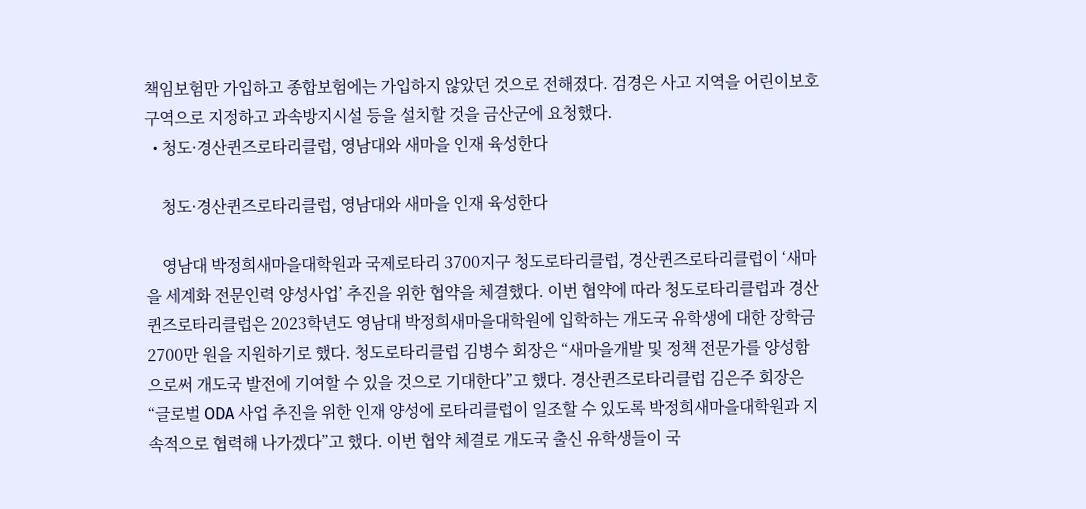책임보험만 가입하고 종합보험에는 가입하지 않았던 것으로 전해졌다. 검경은 사고 지역을 어린이보호구역으로 지정하고 과속방지시설 등을 설치할 것을 금산군에 요청했다.
  • 청도·경산퀸즈로타리클럽, 영남대와 새마을 인재 육성한다

    청도·경산퀸즈로타리클럽, 영남대와 새마을 인재 육성한다

    영남대 박정희새마을대학원과 국제로타리 3700지구 청도로타리클럽, 경산퀸즈로타리클럽이 ‘새마을 세계화 전문인력 양성사업’ 추진을 위한 협약을 체결했다. 이번 협약에 따라 청도로타리클럽과 경산퀸즈로타리클럽은 2023학년도 영남대 박정희새마을대학원에 입학하는 개도국 유학생에 대한 장학금 2700만 원을 지원하기로 했다. 청도로타리클럽 김병수 회장은 “새마을개발 및 정책 전문가를 양성함으로써 개도국 발전에 기여할 수 있을 것으로 기대한다”고 했다. 경산퀸즈로타리클럽 김은주 회장은 “글로벌 ODA 사업 추진을 위한 인재 양성에 로타리클럽이 일조할 수 있도록 박정희새마을대학원과 지속적으로 협력해 나가겠다”고 했다. 이번 협약 체결로 개도국 출신 유학생들이 국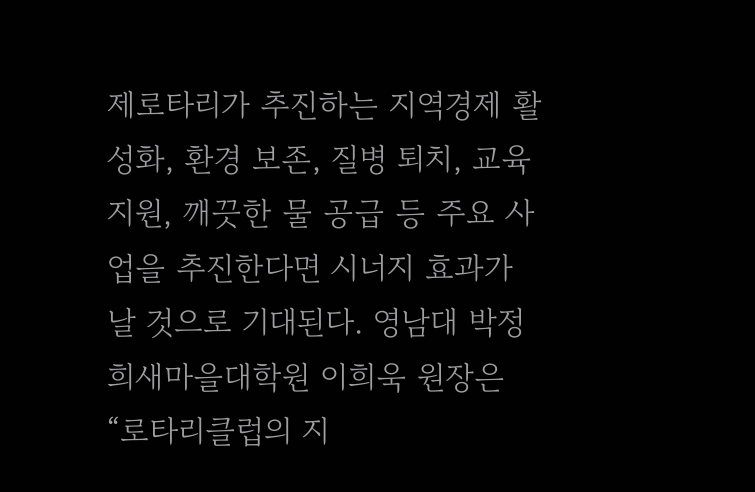제로타리가 추진하는 지역경제 활성화, 환경 보존, 질병 퇴치, 교육 지원, 깨끗한 물 공급 등 주요 사업을 추진한다면 시너지 효과가 날 것으로 기대된다. 영남대 박정희새마을대학원 이희욱 원장은 “로타리클럽의 지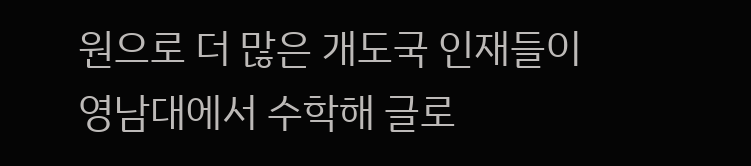원으로 더 많은 개도국 인재들이 영남대에서 수학해 글로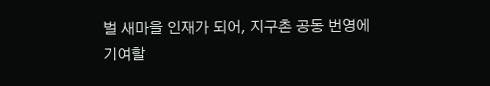벌 새마을 인재가 되어, 지구촌 공동 번영에 기여할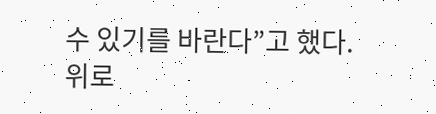수 있기를 바란다”고 했다.
위로